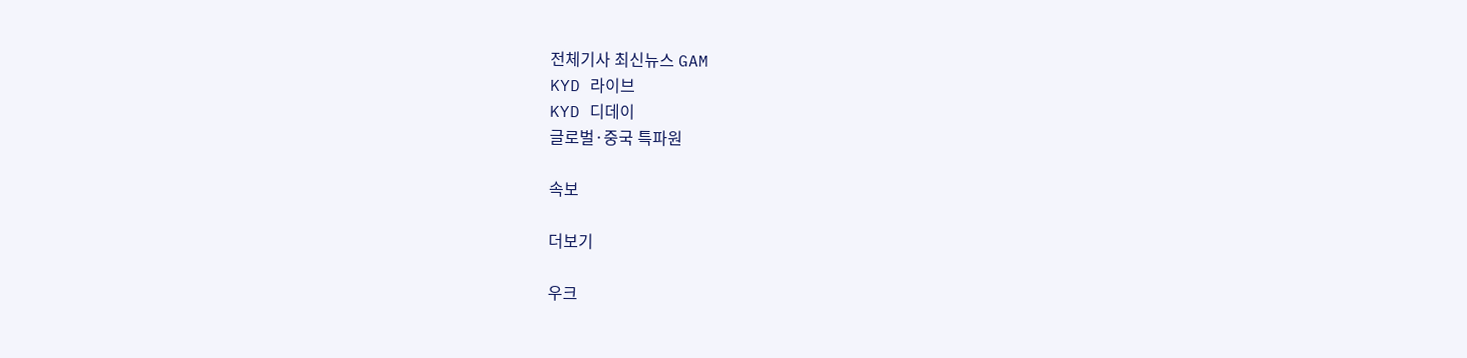전체기사 최신뉴스 GAM
KYD 라이브
KYD 디데이
글로벌·중국 특파원

속보

더보기

우크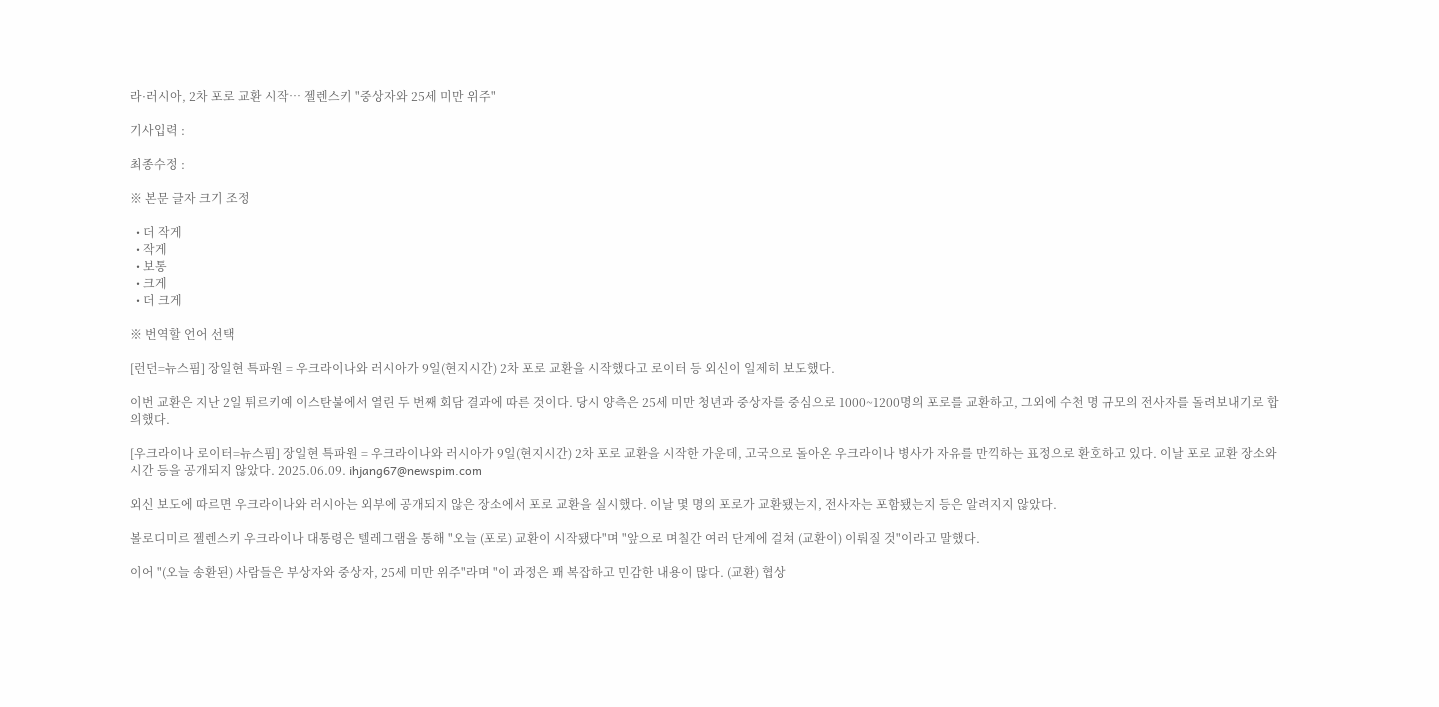라·러시아, 2차 포로 교환 시작… 젤렌스키 "중상자와 25세 미만 위주"

기사입력 :

최종수정 :

※ 본문 글자 크기 조정

  • 더 작게
  • 작게
  • 보통
  • 크게
  • 더 크게

※ 번역할 언어 선택

[런던=뉴스핌] 장일현 특파원 = 우크라이나와 러시아가 9일(현지시간) 2차 포로 교환을 시작했다고 로이터 등 외신이 일제히 보도했다.

이번 교환은 지난 2일 튀르키예 이스탄불에서 열린 두 번째 회담 결과에 따른 것이다. 당시 양측은 25세 미만 청년과 중상자를 중심으로 1000~1200명의 포로를 교환하고, 그외에 수천 명 규모의 전사자를 돌려보내기로 합의했다.

[우크라이나 로이터=뉴스핌] 장일현 특파원 = 우크라이나와 러시아가 9일(현지시간) 2차 포로 교환을 시작한 가운데, 고국으로 돌아온 우크라이나 병사가 자유를 만끽하는 표정으로 환호하고 있다. 이날 포로 교환 장소와 시간 등을 공개되지 않았다. 2025.06.09. ihjang67@newspim.com

외신 보도에 따르면 우크라이나와 러시아는 외부에 공개되지 않은 장소에서 포로 교환을 실시했다. 이날 몇 명의 포로가 교환됐는지, 전사자는 포함됐는지 등은 알려지지 않았다.

볼로디미르 젤렌스키 우크라이나 대통령은 텔레그램을 통해 "오늘 (포로) 교환이 시작됐다"며 "앞으로 며칠간 여러 단계에 걸쳐 (교환이) 이뤄질 것"이라고 말했다.

이어 "(오늘 송환된) 사람들은 부상자와 중상자, 25세 미만 위주"라며 "이 과정은 꽤 복잡하고 민감한 내용이 많다. (교환) 협상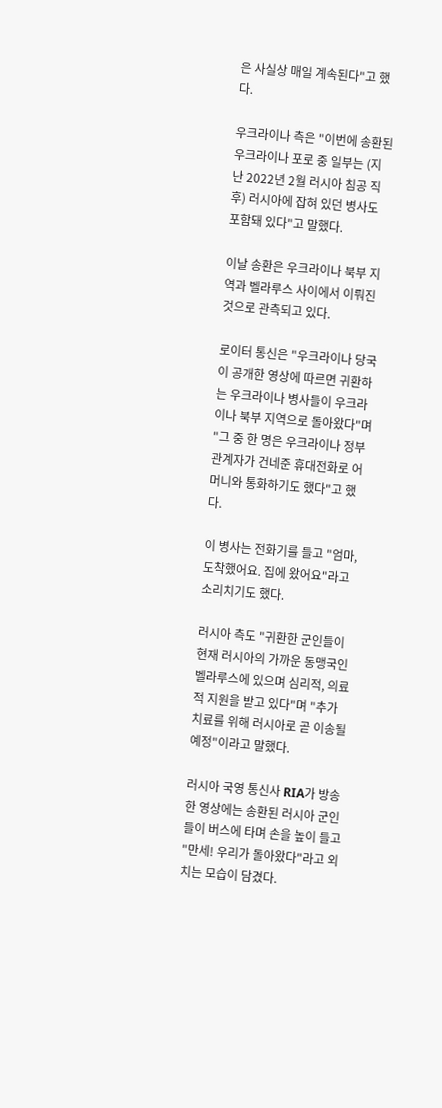은 사실상 매일 계속된다"고 했다.

우크라이나 측은 "이번에 송환된 우크라이나 포로 중 일부는 (지난 2022년 2월 러시아 침공 직후) 러시아에 잡혀 있던 병사도 포함돼 있다"고 말했다.

이날 송환은 우크라이나 북부 지역과 벨라루스 사이에서 이뤄진 것으로 관측되고 있다.

로이터 통신은 "우크라이나 당국이 공개한 영상에 따르면 귀환하는 우크라이나 병사들이 우크라이나 북부 지역으로 돌아왔다"며 "그 중 한 명은 우크라이나 정부 관계자가 건네준 휴대전화로 어머니와 통화하기도 했다"고 했다.

이 병사는 전화기를 들고 "엄마, 도착했어요. 집에 왔어요"라고 소리치기도 했다.

러시아 측도 "귀환한 군인들이 현재 러시아의 가까운 동맹국인 벨라루스에 있으며 심리적, 의료적 지원을 받고 있다"며 "추가 치료를 위해 러시아로 곧 이송될 예정"이라고 말했다.

러시아 국영 통신사 RIA가 방송한 영상에는 송환된 러시아 군인들이 버스에 타며 손을 높이 들고 "만세! 우리가 돌아왔다"라고 외치는 모습이 담겼다.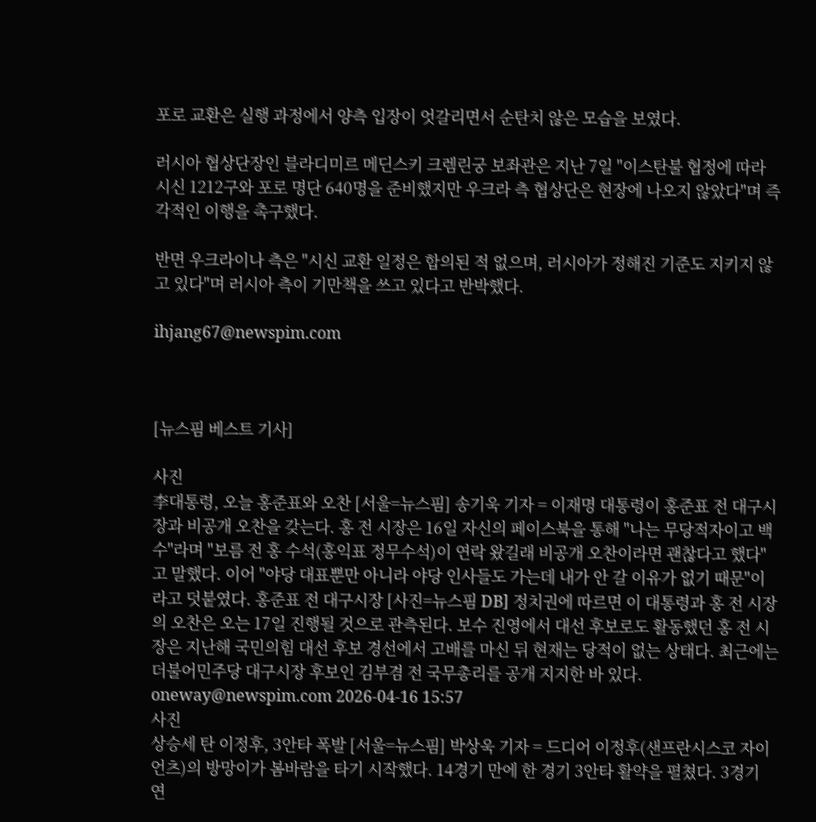포로 교환은 실행 과정에서 양측 입장이 엇갈리면서 순탄치 않은 모습을 보였다.

러시아 협상단장인 블라디미르 메딘스키 크렘린궁 보좌관은 지난 7일 "이스탄불 협정에 따라 시신 1212구와 포로 명단 640명을 준비했지만 우크라 측 협상단은 현장에 나오지 않았다"며 즉각적인 이행을 촉구했다.

반면 우크라이나 측은 "시신 교환 일정은 합의된 적 없으며, 러시아가 정해진 기준도 지키지 않고 있다"며 러시아 측이 기만책을 쓰고 있다고 반박했다.

ihjang67@newspim.com



[뉴스핌 베스트 기사]

사진
李대통령, 오늘 홍준표와 오찬 [서울=뉴스핌] 송기욱 기자 = 이재명 대통령이 홍준표 전 대구시장과 비공개 오찬을 갖는다. 홍 전 시장은 16일 자신의 페이스북을 통해 "나는 무당적자이고 백수"라며 "보름 전 홍 수석(홍익표 정무수석)이 연락 왔길래 비공개 오찬이라면 괜찮다고 했다"고 말했다. 이어 "야당 대표뿐만 아니라 야당 인사들도 가는데 내가 안 갈 이유가 없기 때문"이라고 덧붙였다. 홍준표 전 대구시장 [사진=뉴스핌 DB] 정치권에 따르면 이 대통령과 홍 전 시장의 오찬은 오는 17일 진행될 것으로 관측된다. 보수 진영에서 대선 후보로도 활동했던 홍 전 시장은 지난해 국민의힘 대선 후보 경선에서 고배를 마신 뒤 현재는 당적이 없는 상태다. 최근에는 더불어민주당 대구시장 후보인 김부겸 전 국무총리를 공개 지지한 바 있다. oneway@newspim.com 2026-04-16 15:57
사진
상승세 탄 이정후, 3안타 폭발 [서울=뉴스핌] 박상욱 기자 = 드디어 이정후(샌프란시스코 자이언츠)의 방망이가 봄바람을 타기 시작했다. 14경기 만에 한 경기 3안타 활약을 펼쳤다. 3경기 연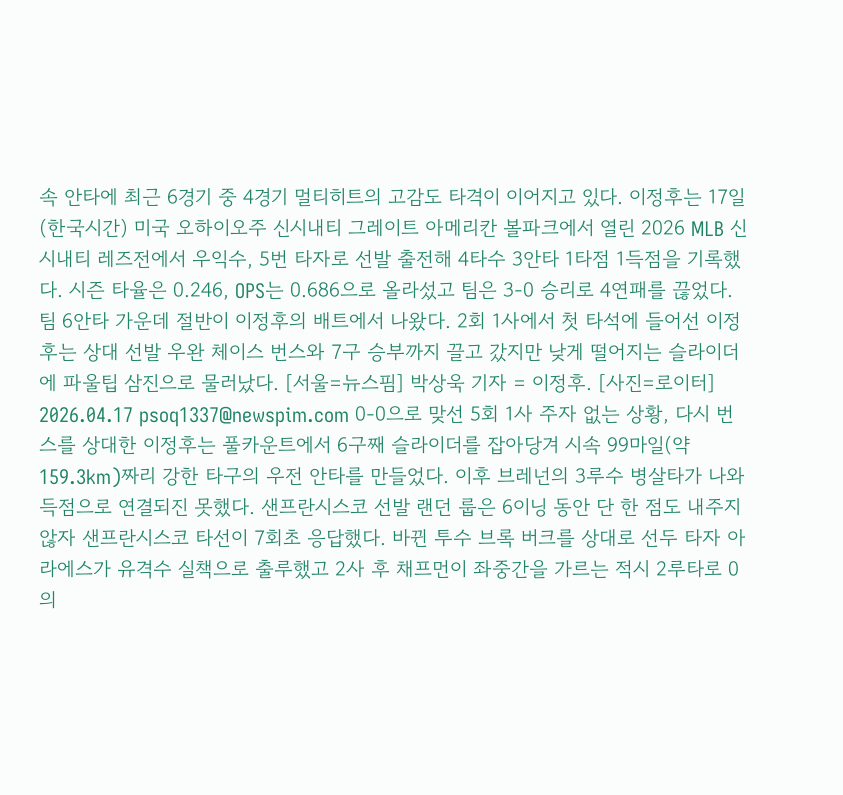속 안타에 최근 6경기 중 4경기 멀티히트의 고감도 타격이 이어지고 있다. 이정후는 17일(한국시간) 미국 오하이오주 신시내티 그레이트 아메리칸 볼파크에서 열린 2026 MLB 신시내티 레즈전에서 우익수, 5번 타자로 선발 출전해 4타수 3안타 1타점 1득점을 기록했다. 시즌 타율은 0.246, OPS는 0.686으로 올라섰고 팀은 3-0 승리로 4연패를 끊었다. 팀 6안타 가운데 절반이 이정후의 배트에서 나왔다. 2회 1사에서 첫 타석에 들어선 이정후는 상대 선발 우완 체이스 번스와 7구 승부까지 끌고 갔지만 낮게 떨어지는 슬라이더에 파울팁 삼진으로 물러났다. [서울=뉴스핌] 박상욱 기자 = 이정후. [사진=로이터] 2026.04.17 psoq1337@newspim.com 0-0으로 맞선 5회 1사 주자 없는 상황, 다시 번스를 상대한 이정후는 풀카운트에서 6구째 슬라이더를 잡아당겨 시속 99마일(약 159.3km)짜리 강한 타구의 우전 안타를 만들었다. 이후 브레넌의 3루수 병살타가 나와 득점으로 연결되진 못했다. 샌프란시스코 선발 랜던 룹은 6이닝 동안 단 한 점도 내주지 않자 샌프란시스코 타선이 7회초 응답했다. 바뀐 투수 브록 버크를 상대로 선두 타자 아라에스가 유격수 실책으로 출루했고 2사 후 채프먼이 좌중간을 가르는 적시 2루타로 0의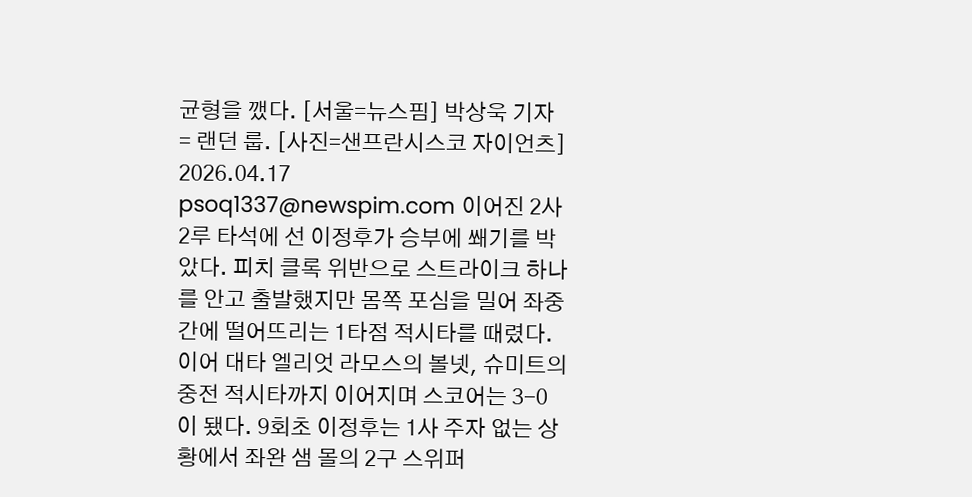균형을 깼다. [서울=뉴스핌] 박상욱 기자 = 랜던 룹. [사진=샌프란시스코 자이언츠] 2026.04.17 psoq1337@newspim.com 이어진 2사 2루 타석에 선 이정후가 승부에 쐐기를 박았다. 피치 클록 위반으로 스트라이크 하나를 안고 출발했지만 몸쪽 포심을 밀어 좌중간에 떨어뜨리는 1타점 적시타를 때렸다. 이어 대타 엘리엇 라모스의 볼넷, 슈미트의 중전 적시타까지 이어지며 스코어는 3-0이 됐다. 9회초 이정후는 1사 주자 없는 상황에서 좌완 샘 몰의 2구 스위퍼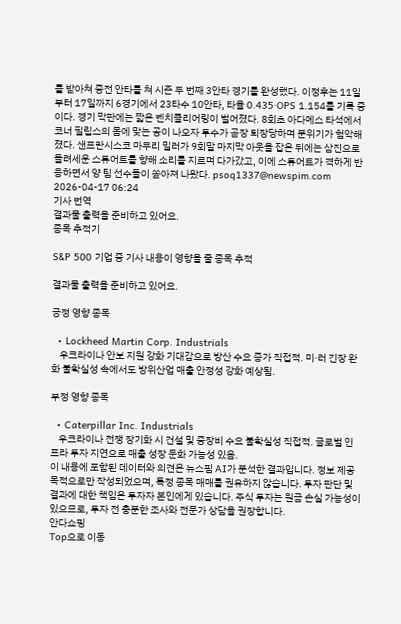를 받아쳐 중전 안타를 쳐 시즌 두 번째 3안타 경기를 완성했다. 이정후는 11일부터 17일까지 6경기에서 23타수 10안타, 타율 0.435·OPS 1.154를 기록 중이다. 경기 막판에는 짧은 벤치클리어링이 벌어졌다. 8회초 아다메스 타석에서 코너 필립스의 몸에 맞는 공이 나오자 투수가 곧장 퇴장당하며 분위기가 험악해졌다. 샌프란시스코 마무리 밀러가 9회말 마지막 아웃을 잡은 뒤에는 삼진으로 돌려세운 스튜어트를 향해 소리를 지르며 다가갔고, 이에 스튜어트가 격하게 반응하면서 양 팀 선수들이 쏟아져 나왔다. psoq1337@newspim.com 2026-04-17 06:24
기사 번역
결과물 출력을 준비하고 있어요.
종목 추적기

S&P 500 기업 중 기사 내용이 영향을 줄 종목 추적

결과물 출력을 준비하고 있어요.

긍정 영향 종목

  • Lockheed Martin Corp. Industrials
    우크라이나 안보 지원 강화 기대감으로 방산 수요 증가 직접적. 미·러 긴장 완화 불확실성 속에서도 방위산업 매출 안정성 강화 예상됨.

부정 영향 종목

  • Caterpillar Inc. Industrials
    우크라이나 전쟁 장기화 시 건설 및 중장비 수요 불확실성 직접적. 글로벌 인프라 투자 지연으로 매출 성장 둔화 가능성 있음.
이 내용에 포함된 데이터와 의견은 뉴스핌 AI가 분석한 결과입니다. 정보 제공 목적으로만 작성되었으며, 특정 종목 매매를 권유하지 않습니다. 투자 판단 및 결과에 대한 책임은 투자자 본인에게 있습니다. 주식 투자는 원금 손실 가능성이 있으므로, 투자 전 충분한 조사와 전문가 상담을 권장합니다.
안다쇼핑
Top으로 이동